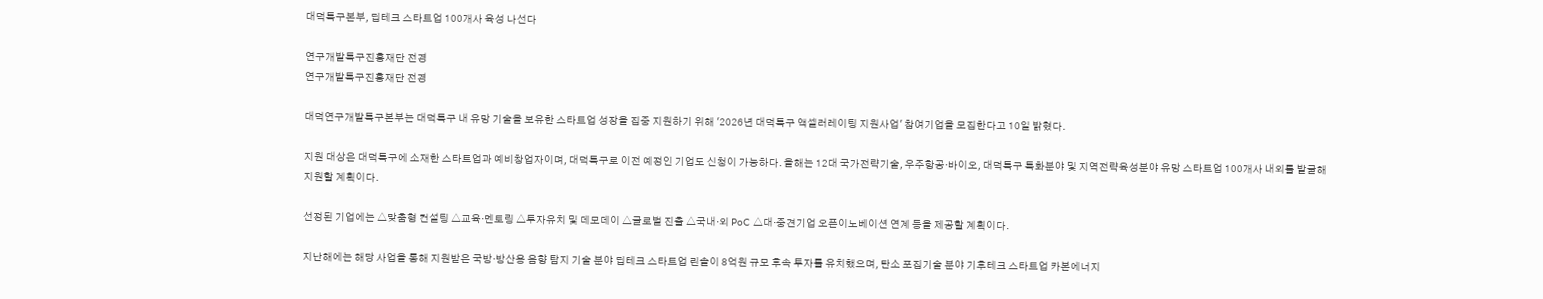대덕특구본부, 딥테크 스타트업 100개사 육성 나선다

연구개발특구진흥재단 전경
연구개발특구진흥재단 전경

대덕연구개발특구본부는 대덕특구 내 유망 기술을 보유한 스타트업 성장을 집중 지원하기 위해 '2026년 대덕특구 액셀러레이팅 지원사업' 참여기업을 모집한다고 10일 밝혔다.

지원 대상은 대덕특구에 소재한 스타트업과 예비창업자이며, 대덕특구로 이전 예정인 기업도 신청이 가능하다. 올해는 12대 국가전략기술, 우주항공·바이오, 대덕특구 특화분야 및 지역전략육성분야 유망 스타트업 100개사 내외를 발굴해 지원할 계획이다.

선정된 기업에는 △맞춤형 컨설팅 △교육·멘토링 △투자유치 및 데모데이 △글로벌 진출 △국내·외 PoC △대·중견기업 오픈이노베이션 연계 등을 제공할 계획이다.

지난해에는 해당 사업을 통해 지원받은 국방·방산용 음향 탐지 기술 분야 딥테크 스타트업 린솔이 8억원 규모 후속 투자를 유치했으며, 탄소 포집기술 분야 기후테크 스타트업 카본에너지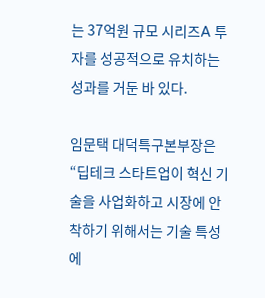는 37억원 규모 시리즈A 투자를 성공적으로 유치하는 성과를 거둔 바 있다.

임문택 대덕특구본부장은 “딥테크 스타트업이 혁신 기술을 사업화하고 시장에 안착하기 위해서는 기술 특성에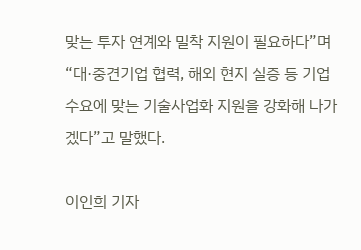맞는 투자 연계와 밀착 지원이 필요하다”며 “대·중견기업 협력, 해외 현지 실증 등 기업 수요에 맞는 기술사업화 지원을 강화해 나가겠다”고 말했다.

이인희 기자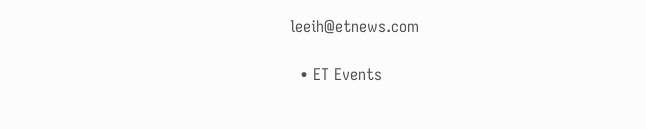leeih@etnews.com

  • ET Events